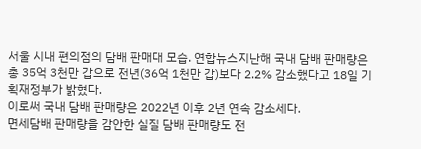서울 시내 편의점의 담배 판매대 모습. 연합뉴스지난해 국내 담배 판매량은 총 35억 3천만 갑으로 전년(36억 1천만 갑)보다 2.2% 감소했다고 18일 기획재정부가 밝혔다.
이로써 국내 담배 판매량은 2022년 이후 2년 연속 감소세다.
면세담배 판매량을 감안한 실질 담배 판매량도 전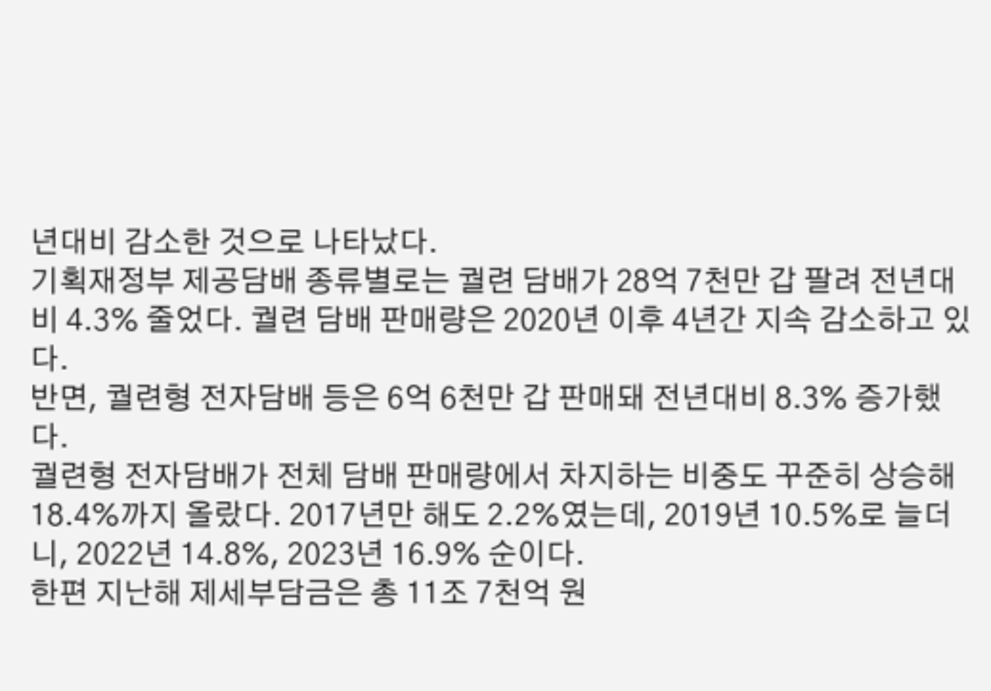년대비 감소한 것으로 나타났다.
기획재정부 제공담배 종류별로는 궐련 담배가 28억 7천만 갑 팔려 전년대비 4.3% 줄었다. 궐련 담배 판매량은 2020년 이후 4년간 지속 감소하고 있다.
반면, 궐련형 전자담배 등은 6억 6천만 갑 판매돼 전년대비 8.3% 증가했다.
궐련형 전자담배가 전체 담배 판매량에서 차지하는 비중도 꾸준히 상승해 18.4%까지 올랐다. 2017년만 해도 2.2%였는데, 2019년 10.5%로 늘더니, 2022년 14.8%, 2023년 16.9% 순이다.
한편 지난해 제세부담금은 총 11조 7천억 원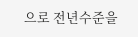으로 전년수준을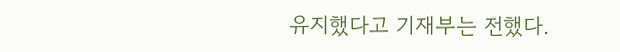유지했다고 기재부는 전했다.